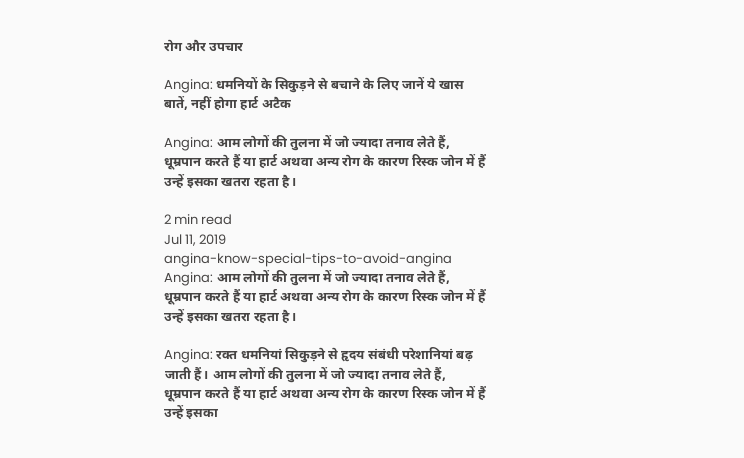रोग और उपचार

Angina: धमनियों के सिकुड़ने से बचाने के लिए जानें ये खास बातें, नहीं होगा हार्ट अटैक

Angina: आम लोगों की तुलना में जो ज्यादा तनाव लेते हैं, धूम्रपान करते हैं या हार्ट अथवा अन्य रोग के कारण रिस्क जोन में हैं उन्हें इसका खतरा रहता है।

2 min read
Jul 11, 2019
angina-know-special-tips-to-avoid-angina
Angina: आम लोगों की तुलना में जो ज्यादा तनाव लेते हैं, धूम्रपान करते हैं या हार्ट अथवा अन्य रोग के कारण रिस्क जोन में हैं उन्हें इसका खतरा रहता है।

Angina: रक्त धमनियां सिकुड़ने से हृदय संबंधी परेशानियां बढ़ जाती हैं। आम लोगों की तुलना में जो ज्यादा तनाव लेते हैं, धूम्रपान करते हैं या हार्ट अथवा अन्य रोग के कारण रिस्क जोन में हैं उन्हें इसका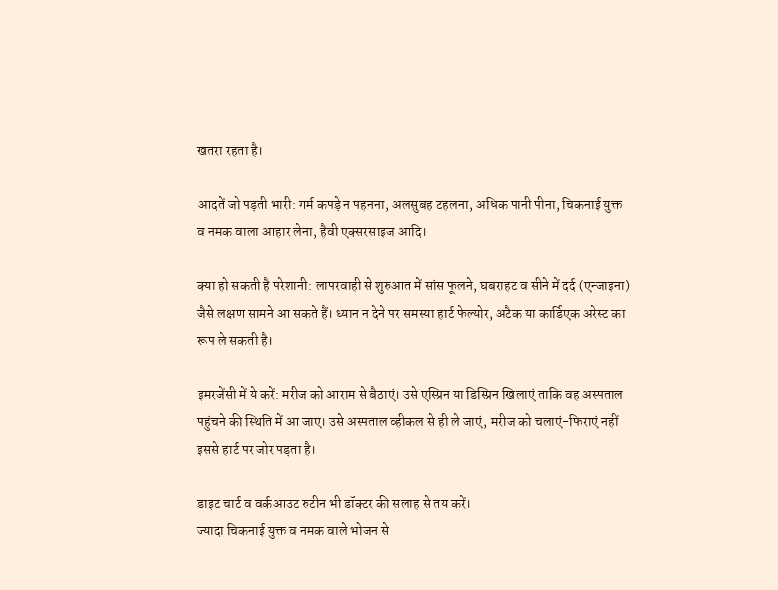खतरा रहता है।

आदतें जो पड़ती भारी: गर्म कपड़े न पहनना, अलसुबह टहलना, अधिक पानी पीना, चिकनाई युक्त व नमक वाला आहार लेना, हैवी एक्सरसाइज आदि।

क्या हो सकती है परेशानी: लापरवाही से शुरुआत में सांस फूलने, घबराहट व सीने में दर्द (एन्जाइना) जैसे लक्षण सामने आ सकते हैं। ध्यान न देने पर समस्या हार्ट फेल्योर, अटैक या कार्डिएक अरेस्ट का रूप ले सकती है।

इमरजेंसी में ये करें: मरीज को आराम से बैठाएं। उसे एस्प्रिन या डिस्प्रिन खिलाएं ताकि वह अस्पताल पहुंचने की स्थिति में आ जाए। उसे अस्पताल व्हीकल से ही ले जाएं, मरीज को चलाएं-फिराएं नहीं इससे हार्ट पर जोर पड़ता है।

डाइट चार्ट व वर्कआउट रुटीन भी डॉक्टर की सलाह से तय करें।
ज्यादा चिकनाई युक्त व नमक वाले भोजन से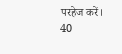परहेज करें।
40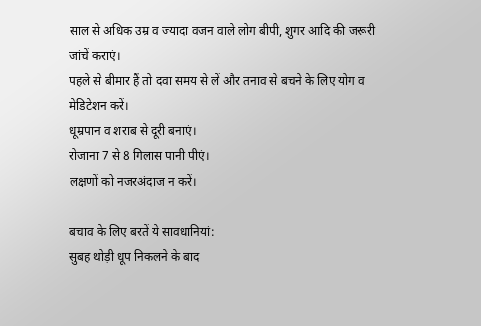साल से अधिक उम्र व ज्यादा वजन वाले लोग बीपी, शुगर आदि की जरूरी जांचें कराएं।
पहले से बीमार हैं तो दवा समय से लें और तनाव से बचने के लिए योग व मेडिटेशन करें।
धूम्रपान व शराब से दूरी बनाएं।
रोजाना 7 से 8 गिलास पानी पीएं।
लक्षणों को नजरअंदाज न करें।

बचाव के लिए बरतें ये सावधानियां:
सुबह थोड़ी धूप निकलने के बाद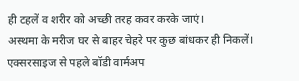ही टहलें व शरीर को अच्छी तरह कवर करके जाएं।
अस्थमा के मरीज घर से बाहर चेहरे पर कुछ बांधकर ही निकलें।
एक्सरसाइज से पहले बॉडी वार्मअप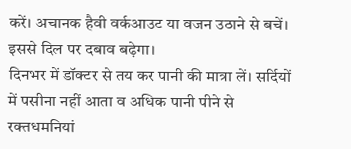करें। अचानक हैवी वर्कआउट या वजन उठाने से बचें। इससे दिल पर दबाव बढ़ेगा।
दिनभर में डॉक्टर से तय कर पानी की मात्रा लें। सर्दियों में पसीना नहीं आता व अधिक पानी पीने से रक्तधमनियां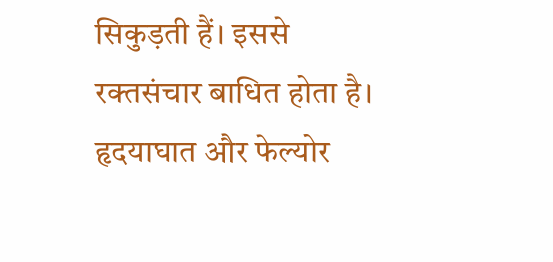सिकुड़ती हैं। इससे रक्तसंचार बाधित होता है। हृदयाघात और फेल्योर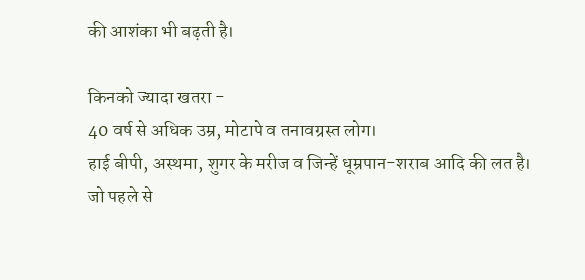की आशंका भी बढ़ती है।

किनको ज्यादा खतरा -
40 वर्ष से अधिक उम्र, मोटापे व तनावग्रस्त लोग।
हाई बीपी, अस्थमा, शुगर के मरीज व जिन्हें धूम्रपान-शराब आदि की लत है।
जो पहले से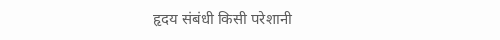हृदय संबंधी किसी परेशानी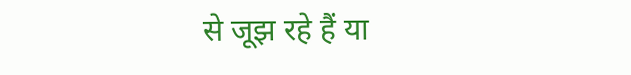से जूझ रहे हैं या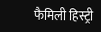फैमिली हिस्ट्री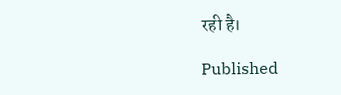रही है।

Published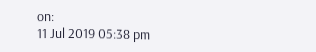on:
11 Jul 2019 05:38 pm